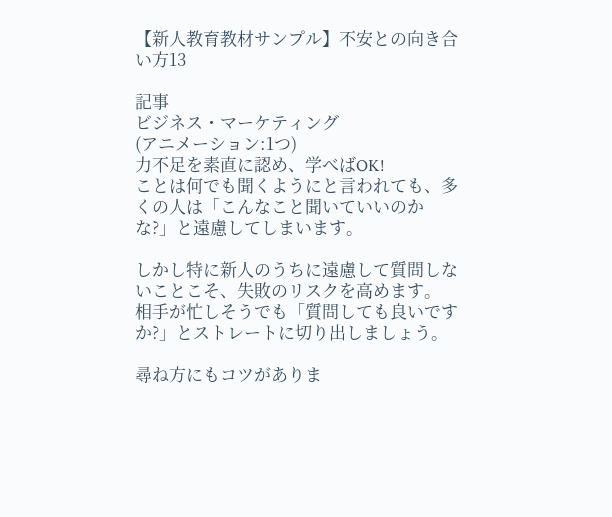【新人教育教材サンプル】不安との向き合い方13

記事
ビジネス・マーケティング
(アニメーション:1つ)
力不足を素直に認め、学べばOK!
ことは何でも聞くようにと言われても、多くの人は「こんなこと聞いていいのかな?」と遠慮してしまいます。

しかし特に新人のうちに遠慮して質問しないことこそ、失敗のリスクを高めます。
相手が忙しそうでも「質問しても良いですか?」とストレートに切り出しましょう。

尋ね方にもコツがありま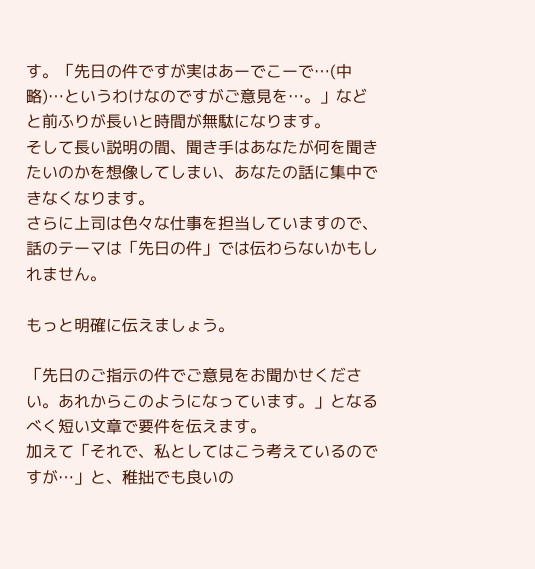す。「先日の件ですが実はあーでこーで…(中略)…というわけなのですがご意見を…。」などと前ふりが長いと時間が無駄になります。
そして長い説明の間、聞き手はあなたが何を聞きたいのかを想像してしまい、あなたの話に集中できなくなります。
さらに上司は色々な仕事を担当していますので、話のテーマは「先日の件」では伝わらないかもしれません。

もっと明確に伝えましょう。

「先日のご指示の件でご意見をお聞かせください。あれからこのようになっています。」となるべく短い文章で要件を伝えます。
加えて「それで、私としてはこう考えているのですが…」と、稚拙でも良いの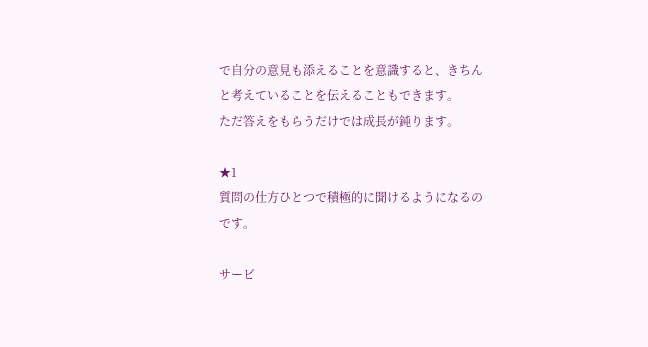で自分の意見も添えることを意識すると、きちんと考えていることを伝えることもできます。
ただ答えをもらうだけでは成長が鈍ります。

★1
質問の仕方ひとつで積極的に聞けるようになるのです。

サービ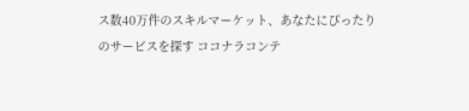ス数40万件のスキルマーケット、あなたにぴったりのサービスを探す ココナラコンテ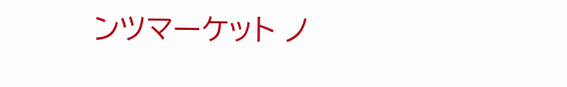ンツマーケット ノ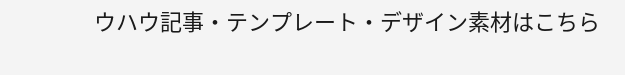ウハウ記事・テンプレート・デザイン素材はこちら